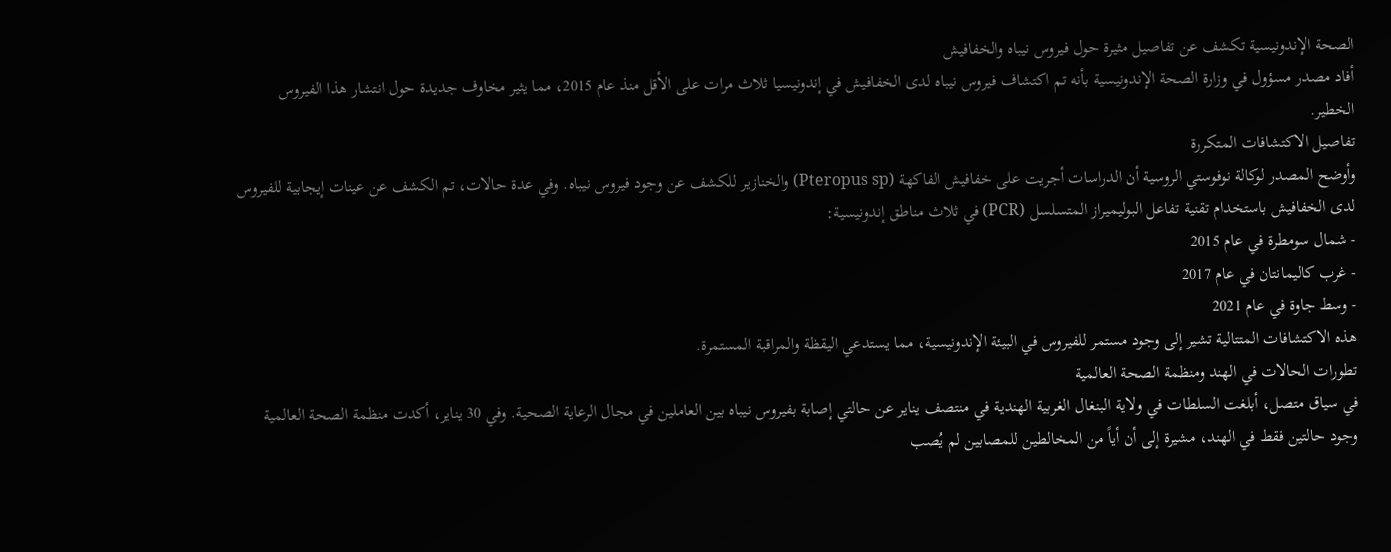الصحة الإندونيسية تكشف عن تفاصيل مثيرة حول فيروس نيباه والخفافيش
أفاد مصدر مسؤول في وزارة الصحة الإندونيسية بأنه تم اكتشاف فيروس نيباه لدى الخفافيش في إندونيسيا ثلاث مرات على الأقل منذ عام 2015، مما يثير مخاوف جديدة حول انتشار هذا الفيروس الخطير.
تفاصيل الاكتشافات المتكررة
وأوضح المصدر لوكالة نوفوستي الروسية أن الدراسات أجريت على خفافيش الفاكهة (Pteropus sp) والخنازير للكشف عن وجود فيروس نيباه. وفي عدة حالات، تم الكشف عن عينات إيجابية للفيروس لدى الخفافيش باستخدام تقنية تفاعل البوليميراز المتسلسل (PCR) في ثلاث مناطق إندونيسية:
- شمال سومطرة في عام 2015
- غرب كاليمانتان في عام 2017
- وسط جاوة في عام 2021
هذه الاكتشافات المتتالية تشير إلى وجود مستمر للفيروس في البيئة الإندونيسية، مما يستدعي اليقظة والمراقبة المستمرة.
تطورات الحالات في الهند ومنظمة الصحة العالمية
في سياق متصل، أبلغت السلطات في ولاية البنغال الغربية الهندية في منتصف يناير عن حالتي إصابة بفيروس نيباه بين العاملين في مجال الرعاية الصحية. وفي 30 يناير، أكدت منظمة الصحة العالمية وجود حالتين فقط في الهند، مشيرة إلى أن أياً من المخالطين للمصابين لم يُصب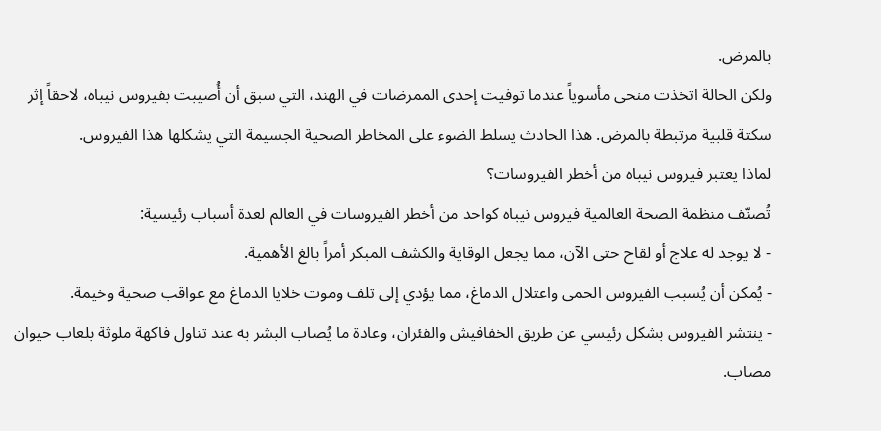بالمرض.
ولكن الحالة اتخذت منحى مأسوياً عندما توفيت إحدى الممرضات في الهند، التي سبق أن أُصيبت بفيروس نيباه، لاحقاً إثر سكتة قلبية مرتبطة بالمرض. هذا الحادث يسلط الضوء على المخاطر الصحية الجسيمة التي يشكلها هذا الفيروس.
لماذا يعتبر فيروس نيباه من أخطر الفيروسات؟
تُصنّف منظمة الصحة العالمية فيروس نيباه كواحد من أخطر الفيروسات في العالم لعدة أسباب رئيسية:
- لا يوجد له علاج أو لقاح حتى الآن، مما يجعل الوقاية والكشف المبكر أمراً بالغ الأهمية.
- يُمكن أن يُسبب الفيروس الحمى واعتلال الدماغ، مما يؤدي إلى تلف وموت خلايا الدماغ مع عواقب صحية وخيمة.
- ينتشر الفيروس بشكل رئيسي عن طريق الخفافيش والفئران، وعادة ما يُصاب البشر به عند تناول فاكهة ملوثة بلعاب حيوان مصاب.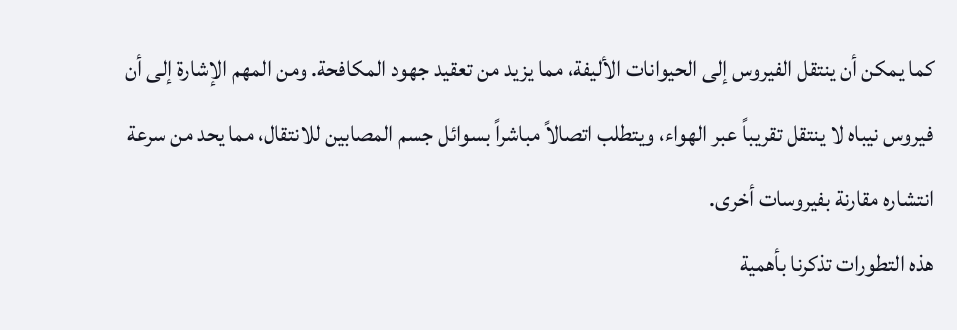كما يمكن أن ينتقل الفيروس إلى الحيوانات الأليفة، مما يزيد من تعقيد جهود المكافحة. ومن المهم الإشارة إلى أن فيروس نيباه لا ينتقل تقريباً عبر الهواء، ويتطلب اتصالاً مباشراً بسوائل جسم المصابين للانتقال، مما يحد من سرعة انتشاره مقارنة بفيروسات أخرى.
هذه التطورات تذكرنا بأهمية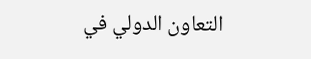التعاون الدولي في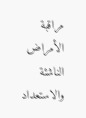مراقبة الأمراض الناشئة والاستعداد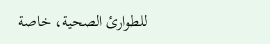للطوارئ الصحية، خاصة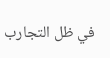في ظل التجارب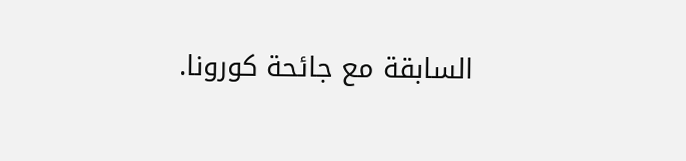السابقة مع جائحة كورونا.